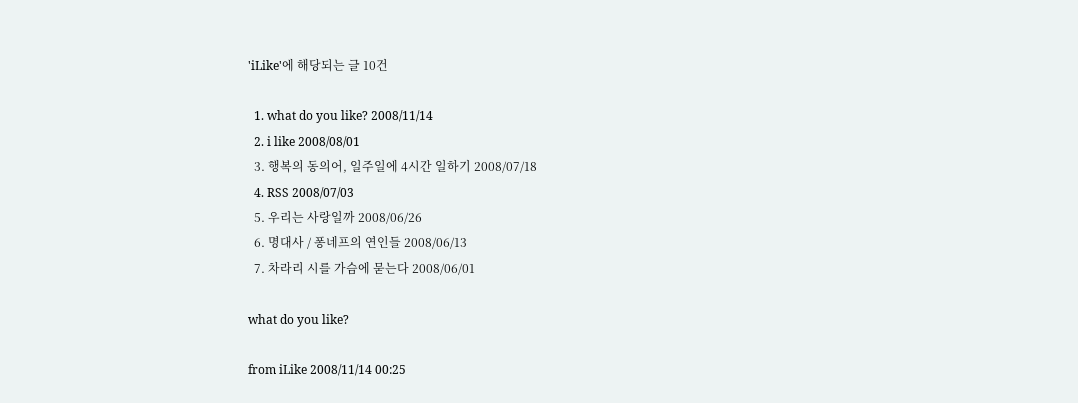'iLike'에 해당되는 글 10건

  1. what do you like? 2008/11/14
  2. i like 2008/08/01
  3. 행복의 동의어, 일주일에 4시간 일하기 2008/07/18
  4. RSS 2008/07/03
  5. 우리는 사랑일까 2008/06/26
  6. 명대사 / 퐁네프의 연인들 2008/06/13
  7. 차라리 시를 가슴에 묻는다 2008/06/01

what do you like?

from iLike 2008/11/14 00:25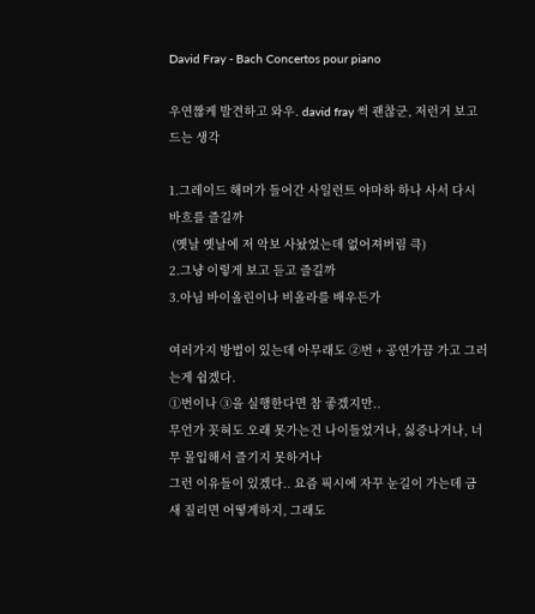David Fray - Bach Concertos pour piano

우연짢케 발견하고 와우. david fray 썩 괜찮군, 저런거 보고 드는 생각

1.그레이드 해머가 들어간 사일런트 야마하 하나 사서 다시 바흐를 즐길까
 (옛날 옛날에 저 악보 사놨었는데 없어져버림 큭)
2.그냥 이렇게 보고 듣고 즐길까
3.아님 바이올린이나 비올라를 배우든가

여러가지 방법이 있는데 아무래도 ②번 + 공연가끔 가고 그러는게 쉽겠다.
①번이나 ③을 실행한다면 참 좋겠지만..
무언가 꼿혀도 오래 못가는건 나이들었거나, 싫증나거나, 너무 몰입해서 즐기지 못하거나
그런 이유들이 있겠다.. 요즘 픽시에 자꾸 눈길이 가는데 금새 질리면 어떻게하지, 그래도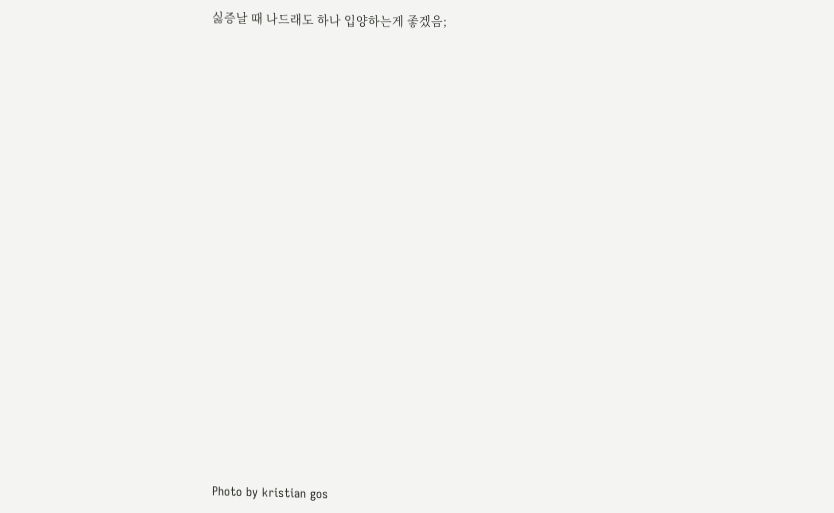싫증날 때 나드래도 하나 입양하는게 좋겠음;






















Photo by kristian gos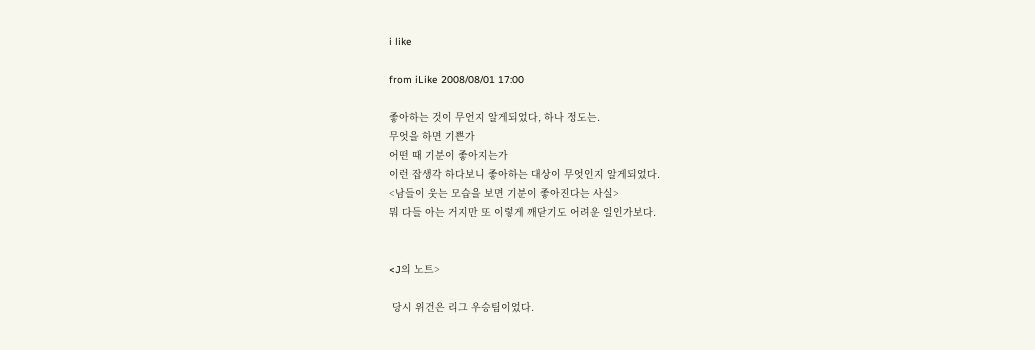i like

from iLike 2008/08/01 17:00

좋아하는 것이 무언지 알게되었다, 하나 정도는.
무엇을 하면 기쁜가
어떤 때 기분이 좋아지는가
이런 잡생각 하다보니 좋아하는 대상이 무엇인지 알게되었다.
<남들이 웃는 모습을 보면 기분이 좋아진다는 사실>
뭐 다들 아는 거지만 또 이렇게 깨닫기도 어려운 일인가보다.


<J의 노트>

 당시 위건은 리그 우승팀이었다.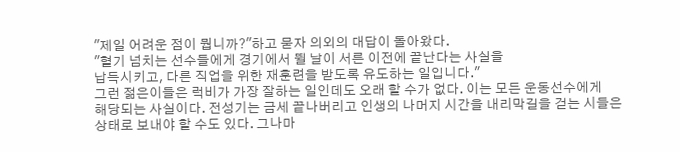"제일 어려운 점이 뭡니까?"하고 묻자 의외의 대답이 돌아왔다.
"혈기 넘치는 선수들에게 경기에서 뛸 날이 서른 이전에 끝난다는 사실을
납득시키고, 다른 직업을 위한 재훈련을 받도록 유도하는 일입니다."
그런 젊은이들은 럭비가 가장 잘하는 일인데도 오래 할 수가 없다. 이는 모든 운동선수에게
해당되는 사실이다. 전성기는 금세 끝나버리고 인생의 나머지 시간을 내리막길을 걷는 시들은
상태로 보내야 할 수도 있다. 그나마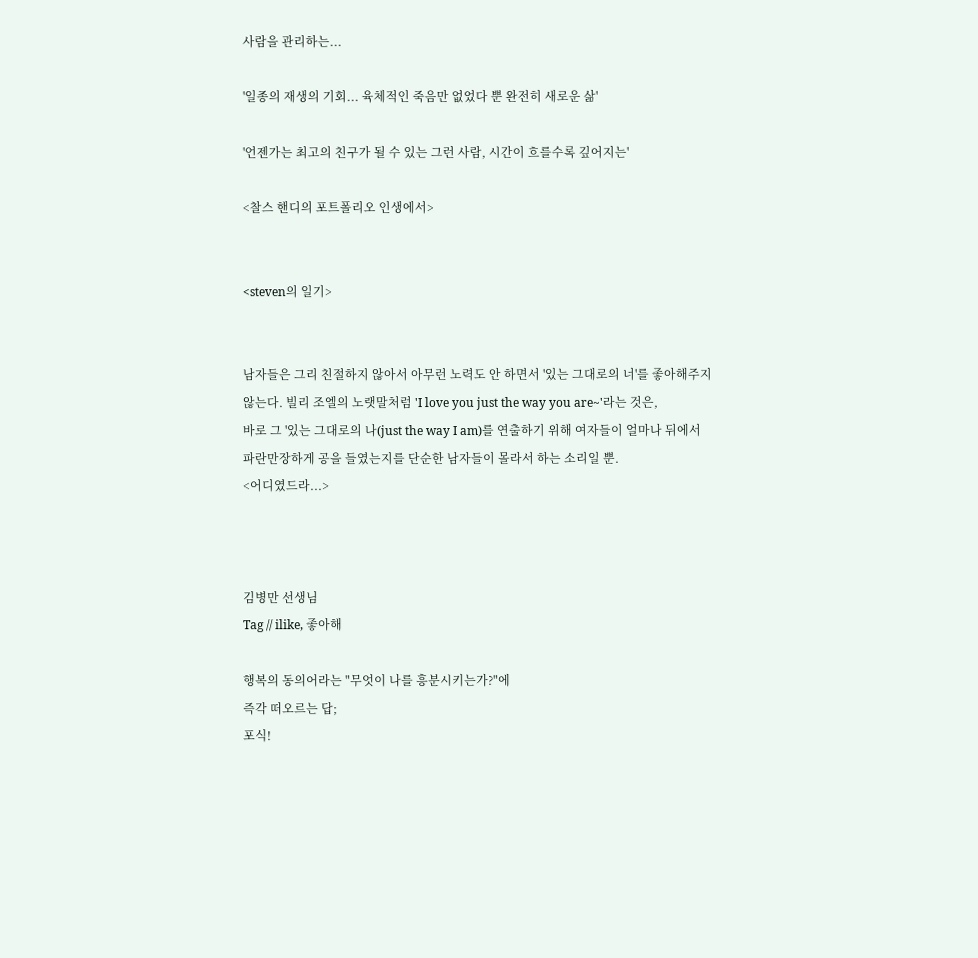사람을 관리하는...

'일종의 재생의 기회... 육체적인 죽음만 없었다 뿐 완전히 새로운 삶'

'언젠가는 최고의 친구가 될 수 있는 그런 사람, 시간이 흐를수록 깊어지는'

<찰스 핸디의 포트폴리오 인생에서>


<steven의 일기>


남자들은 그리 친절하지 않아서 아무런 노력도 안 하면서 '있는 그대로의 너'를 좋아해주지
않는다. 빌리 조엘의 노랫말처럼 'I love you just the way you are~'라는 것은,
바로 그 '있는 그대로의 나(just the way I am)를 연출하기 위해 여자들이 얼마나 뒤에서
파란만장하게 공을 들였는지를 단순한 남자들이 몰라서 하는 소리일 뿐.
<어디였드라...>



김병만 선생님
Tag // ilike, 좋아해

행복의 동의어라는 "무엇이 나를 흥분시키는가?"에
즉각 떠오르는 답;
포식!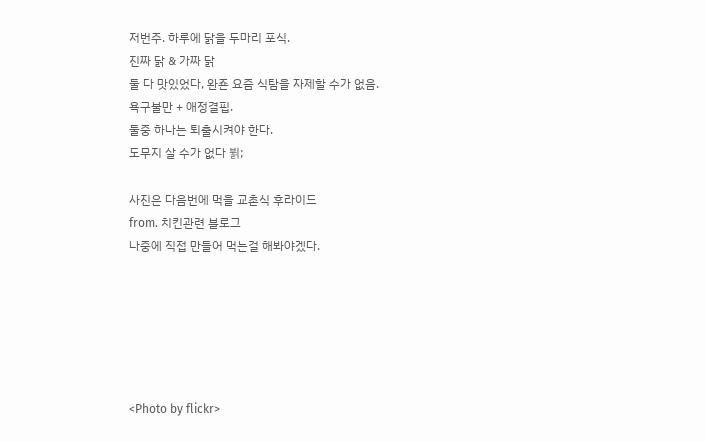저번주. 하루에 닭을 두마리 포식.
진짜 닭 & 가짜 닭
둘 다 맛있었다, 완죤 요즘 식탐을 자제할 수가 없음.
욕구불만 + 애정결핍.
둘중 하나는 퇴출시켜야 한다.
도무지 살 수가 없다 뷝;

사진은 다음번에 먹을 교촌식 후라이드
from. 치킨관련 블로그
나중에 직접 만들어 먹는걸 해봐야겠다.






<Photo by flickr>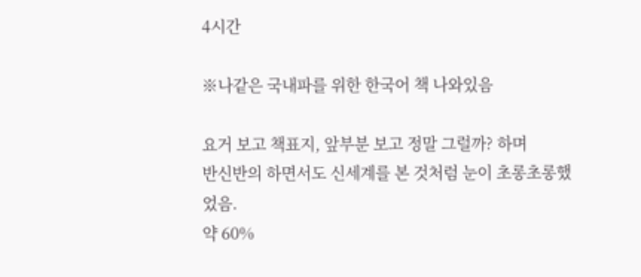4시간

※나같은 국내파를 위한 한국어 책 나와있음

요거 보고 책표지, 앞부분 보고 정말 그럴까? 하며
반신반의 하면서도 신세계를 본 것처럼 눈이 초롱초롱했었음.
약 60%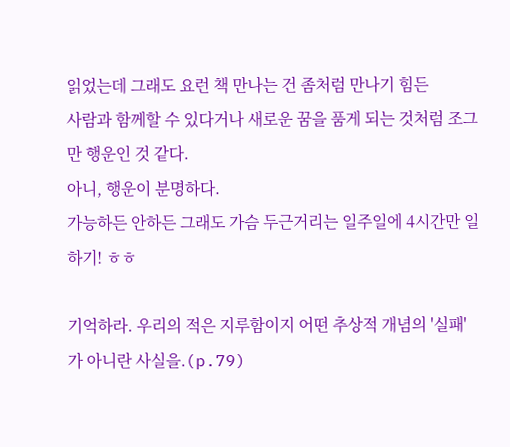읽었는데 그래도 요런 책 만나는 건 좀처럼 만나기 힘든
사람과 함께할 수 있다거나 새로운 꿈을 품게 되는 것처럼 조그만 행운인 것 같다.
아니, 행운이 분명하다.
가능하든 안하든 그래도 가슴 두근거리는 일주일에 4시간만 일하기! ㅎㅎ

기억하라. 우리의 적은 지루함이지 어떤 추상적 개념의 '실패'가 아니란 사실을.(p.79)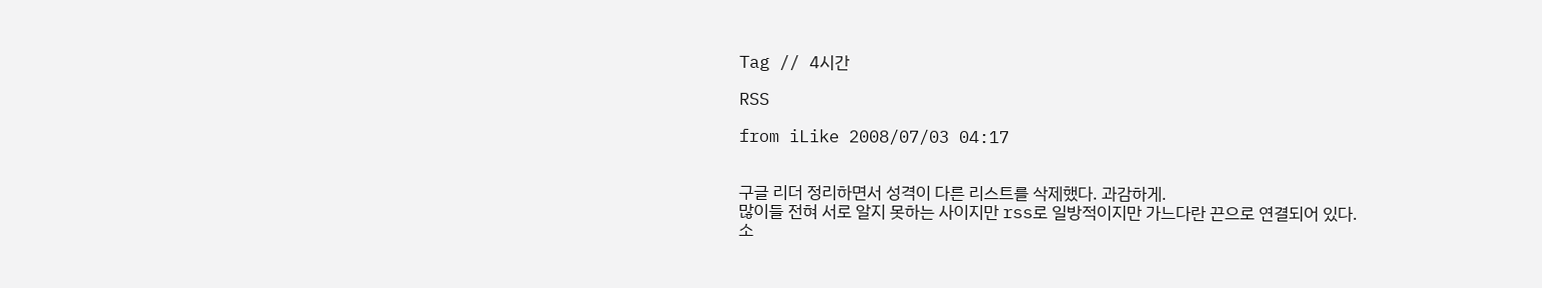Tag // 4시간

RSS

from iLike 2008/07/03 04:17


구글 리더 정리하면서 성격이 다른 리스트를 삭제했다. 과감하게.
많이들 전혀 서로 알지 못하는 사이지만 rss로 일방적이지만 가느다란 끈으로 연결되어 있다.
소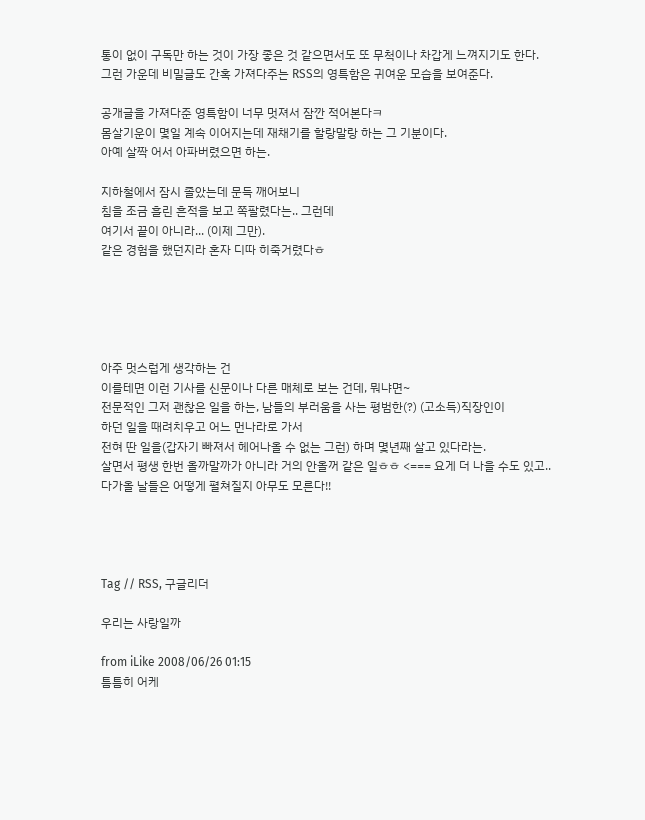통이 없이 구독만 하는 것이 가장 좋은 것 같으면서도 또 무척이나 차갑게 느껴지기도 한다.
그런 가운데 비밀글도 간혹 가져다주는 RSS의 영특함은 귀여운 모습을 보여준다.

공개글을 가져다준 영특함이 너무 멋져서 잠깐 적어본다ㅋ
몸살기운이 몇일 계속 이어지는데 재채기를 할랑말랑 하는 그 기분이다.
아예 살짝 어서 아파버렸으면 하는.

지하철에서 잠시 졸았는데 문득 깨어보니
침을 조금 흘린 흔적을 보고 쪽팔렸다는.. 그런데
여기서 끝이 아니라... (이제 그만).
같은 경험을 했던지라 혼자 디따 히죽거렸다ㅎ





아주 멋스럽게 생각하는 건
이를테면 이런 기사를 신문이나 다른 매체로 보는 건데, 뭐냐면~
전문적인 그저 괜찮은 일을 하는, 남들의 부러움을 사는 평범한(?) (고소득)직장인이
하던 일을 때려치우고 어느 먼나라로 가서
전혀 딴 일을(갑자기 빠져서 헤어나올 수 없는 그런) 하며 몇년째 살고 있다라는.
살면서 평생 한번 올까말까가 아니라 거의 안올꺼 같은 일ㅎㅎ <=== 요게 더 나을 수도 있고..
다가올 날들은 어떻게 펼쳐질지 아무도 모른다!!




Tag // RSS, 구글리더

우리는 사랑일까

from iLike 2008/06/26 01:15
틈틈히 어케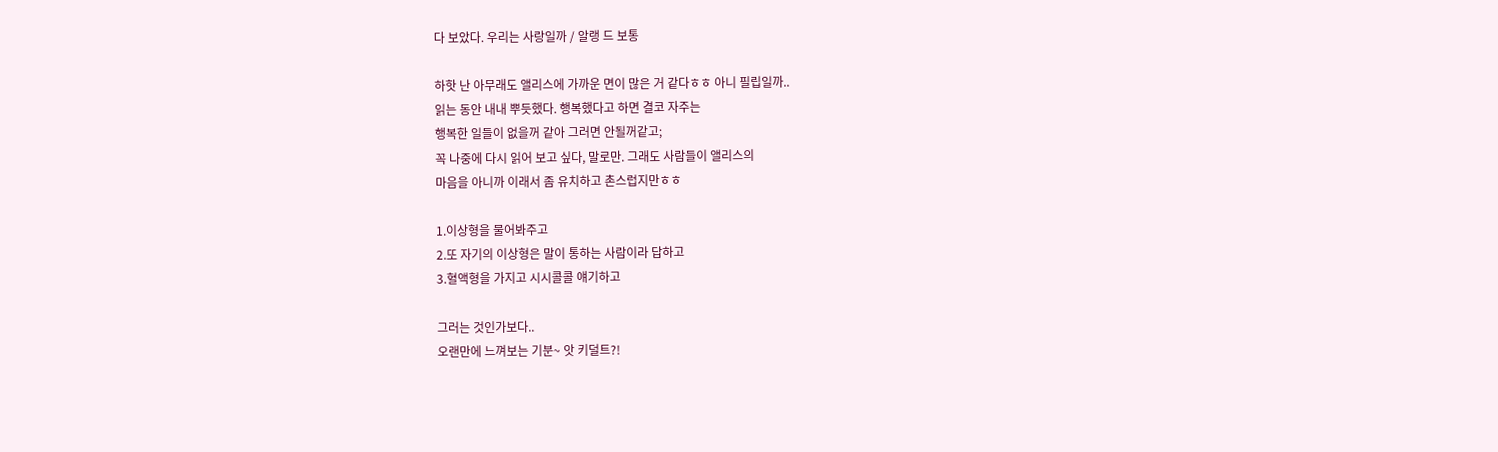다 보았다. 우리는 사랑일까 / 알랭 드 보통

하핫 난 아무래도 앨리스에 가까운 면이 많은 거 같다ㅎㅎ 아니 필립일까..
읽는 동안 내내 뿌듯했다. 행복했다고 하면 결코 자주는
행복한 일들이 없을꺼 같아 그러면 안될꺼같고;
꼭 나중에 다시 읽어 보고 싶다, 말로만. 그래도 사람들이 앨리스의
마음을 아니까 이래서 좀 유치하고 촌스럽지만ㅎㅎ

1.이상형을 물어봐주고
2.또 자기의 이상형은 말이 통하는 사람이라 답하고
3.혈액형을 가지고 시시콜콜 얘기하고

그러는 것인가보다..
오랜만에 느껴보는 기분~ 앗 키덜트?!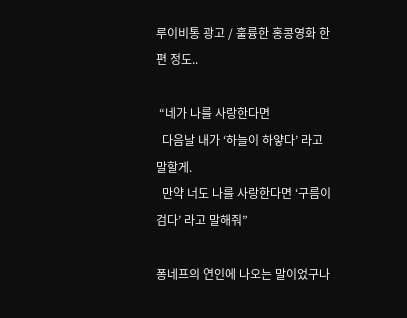루이비통 광고 / 훌륭한 홍콩영화 한편 정도..

 “네가 나를 사랑한다면
  다음날 내가 ‘하늘이 하얗다’ 라고 말할게.
  만약 너도 나를 사랑한다면 ‘구름이 검다’ 라고 말해줘”

퐁네프의 연인에 나오는 말이었구나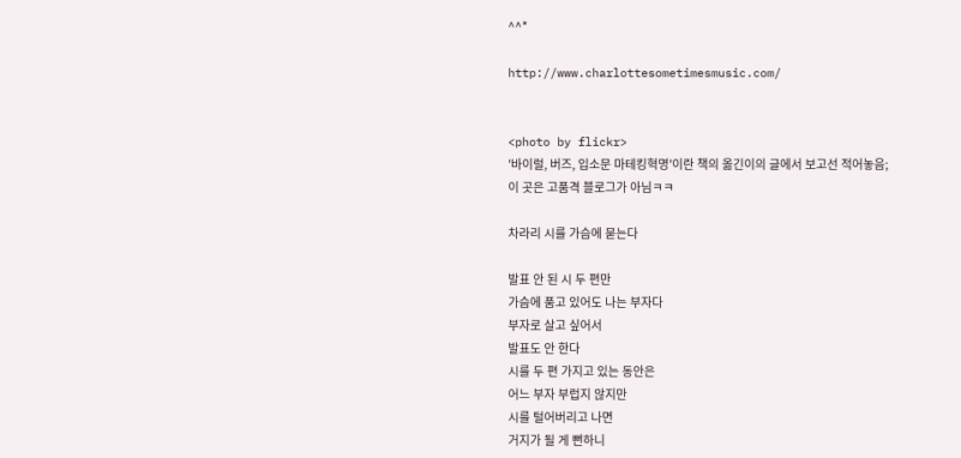^^*

http://www.charlottesometimesmusic.com/


<photo by flickr>
'바이럴, 버즈, 입소문 마테킹혁명'이란 책의 옮긴이의 글에서 보고선 적어놓음;
이 곳은 고품격 블로그가 아님ㅋㅋ

차라리 시를 가슴에 묻는다

발표 안 된 시 두 편만
가슴에 품고 있어도 나는 부자다
부자로 살고 싶어서
발표도 안 한다
시를 두 편 가지고 있는 동안은
어느 부자 부럽지 않지만
시를 털어버리고 나면
거지가 될 게 뻔하니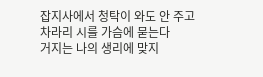잡지사에서 청탁이 와도 안 주고
차라리 시를 가슴에 묻는다
거지는 나의 생리에 맞지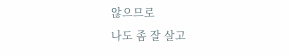않으므로
나도 좀 잘 살고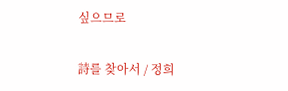싶으므로

詩를 찾아서 / 정희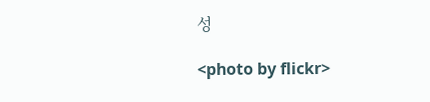성

<photo by flickr>